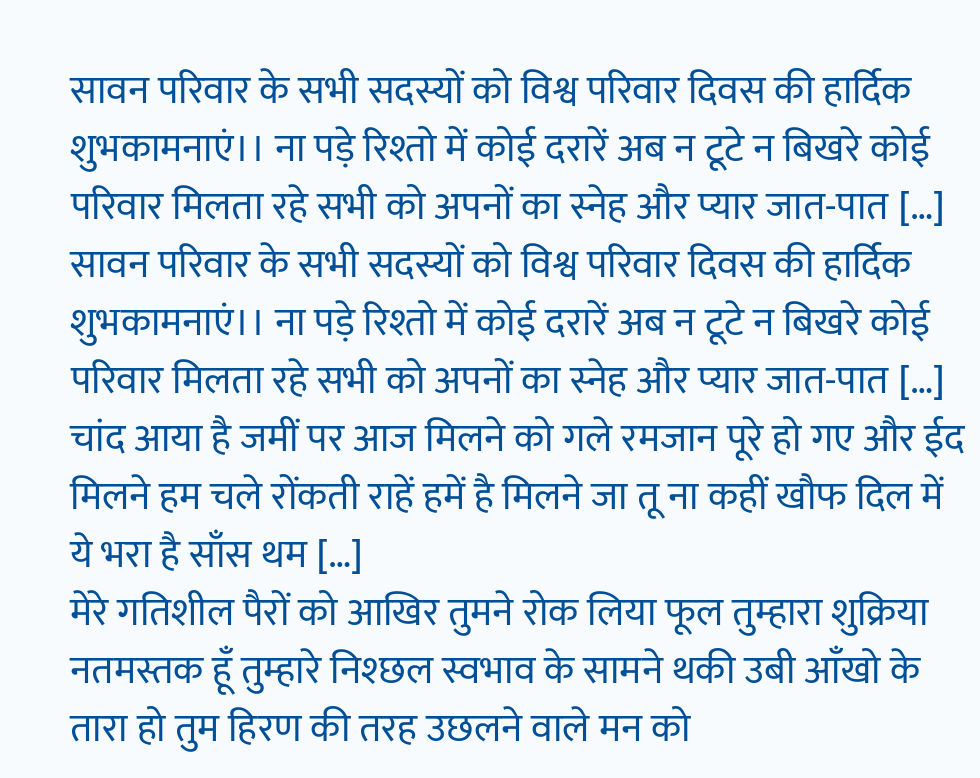सावन परिवार के सभी सदस्यों को विश्व परिवार दिवस की हार्दिक शुभकामनाएं।। ना पड़े रिश्तो में कोई दरारें अब न टूटे न बिखरे कोई परिवार मिलता रहे सभी को अपनों का स्नेह और प्यार जात-पात […]
सावन परिवार के सभी सदस्यों को विश्व परिवार दिवस की हार्दिक शुभकामनाएं।। ना पड़े रिश्तो में कोई दरारें अब न टूटे न बिखरे कोई परिवार मिलता रहे सभी को अपनों का स्नेह और प्यार जात-पात […]
चांद आया है जमीं पर आज मिलने को गले रमजान पूरे हो गए और ईद मिलने हम चले रोंकती राहें हमें है मिलने जा तू ना कहीं खौफ दिल में ये भरा है साँस थम […]
मेरे गतिशील पैरों को आखिर तुमने रोक लिया फूल तुम्हारा शुक्रिया नतमस्तक हूँ तुम्हारे निश्छल स्वभाव के सामने थकी उबी आँखो के तारा हो तुम हिरण की तरह उछलने वाले मन को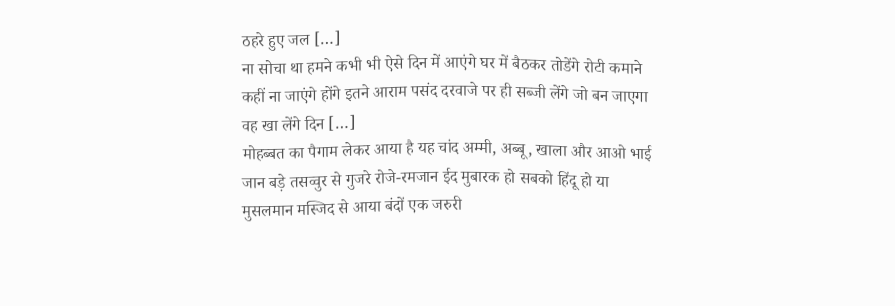ठहरे हुए जल […]
ना सोचा था हमने कभी भी ऐसे दिन में आएंगे घर में बैठकर तोडेंगे रोटी कमाने कहीं ना जाएंगे होंगे इतने आराम पसंद दरवाजे पर ही सब्जी लेंगे जो बन जाएगा वह खा लेंगे दिन […]
मोहब्बत का पैगाम लेकर आया है यह चांद अम्मी, अब्बू, खाला और आओ भाई जान बड़े तसव्वुर से गुजरे रोजे-रमजान ईद मुबारक हो सबको हिंदू हो या मुसलमान मस्जिद से आया बंदों एक जरुरी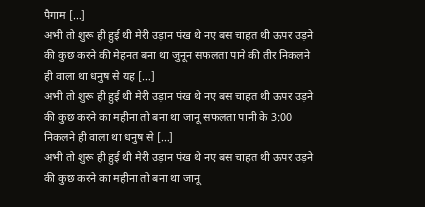पैगाम […]
अभी तो शुरू ही हुई थी मेरी उड़ान पंख थे नए बस चाहत थी ऊपर उड़ने की कुछ करने की मेहनत बना था जुनून सफलता पाने की तीर निकलने ही वाला था धनुष से यह […]
अभी तो शुरू ही हुई थी मेरी उड़ान पंख थे नए बस चाहत थी ऊपर उड़ने की कुछ करने का महीना तो बना था जानू सफलता पानी के 3:00 निकलने ही वाला था धनुष से […]
अभी तो शुरू ही हुई थी मेरी उड़ान पंख थे नए बस चाहत थी ऊपर उड़ने की कुछ करने का महीना तो बना था जानू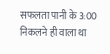सफलता पानी के 3:00 निकलने ही वाला था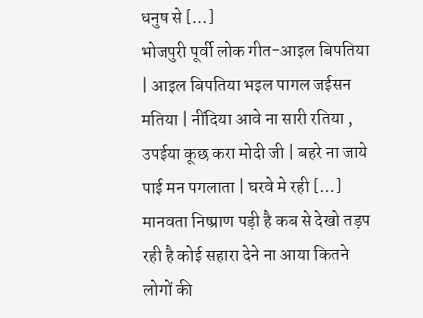धनुष से […]
भोजपुरी पूर्वी लोक गीत-आइल बिपतिया | आइल बिपतिया भइल पागल जईसन मतिया | नींदिया आवे ना सारी रतिया , उपईया कूछ करा मोदी जी | बहरे ना जाये पाई मन पगलाता | घरवे मे रही […]
मानवता निष्प्राण पड़ी है कब से देखो तड़प रही है कोई सहारा देने ना आया कितने लोगों की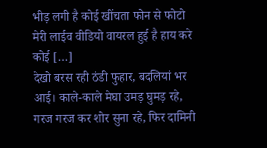भीड़ लगी है कोई खींचता फोन से फोटो मेरी लाईव वीडियो वायरल हुई है हाय करे कोई […]
देखो बरस रही ठंडी फुहार, बदलियां भर आई। काले-काले मेघा उमड़ घुमड़ रहे, गरज गरज कर शोर सुना रहे, फिर दामिनी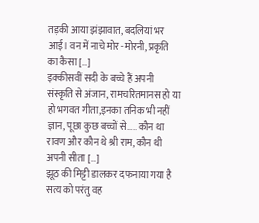तड़की आया झंझावात, बदलियां भर आई। वन में नाचे मोर -मोरनी, प्रकृति का कैसा […]
इक्कीसवीं सदी के बच्चे हैं अपनी संस्कृति से अंजान, रामचरितमानस हो या हो भगवत गीता,इनका तनिक भी नहीं ज्ञान, पूछा कुछ बच्चों से….. कौन था रावण और कौन थे श्री राम, कौन थी अपनी सीता […]
झूठ की मिट्टी डालकर दफनाया गया है सत्य को परंतु वह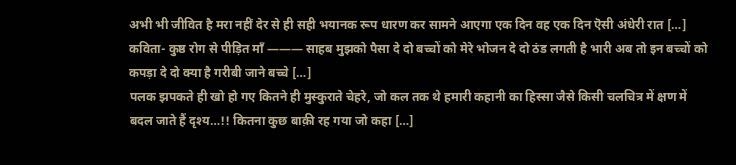अभी भी जीवित है मरा नहीं देर से ही सही भयानक रूप धारण कर सामने आएगा एक दिन वह एक दिन ऎसी अंधेरी रात […]
कविता- कुष्ठ रोग से पीड़ित माँ ——— साहब मुझको पैसा दे दो बच्चों को मेरे भोजन दे दो ठंड लगती है भारी अब तो इन बच्चों को कपड़ा दे दो क्या है गरीबी जाने बच्चे […]
पलक झपकते ही खो हो गए कितने ही मुस्कुराते चेहरे, जो कल तक थे हमारी कहानी का हिस्सा जैसे किसी चलचित्र में क्षण में बदल जाते हैं दृश्य…!! कितना कुछ बाक़ी रह गया जो कहा […]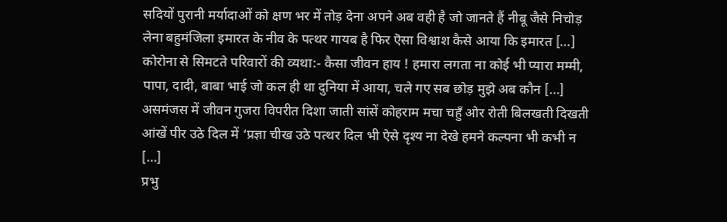सदियों पुरानी मर्यादाओं को क्षण भर में तोड़ देना अपने अब वही है जो जानते हैं नीबू जैसे निचोड़ लेना बहुमंजिला इमारत के नीव के पत्थर गायब है फिर ऎसा विश्वाश कैसे आया कि इमारत […]
कोरोना से सिमटते परिवारों की व्यथा:- कैसा जीवन हाय ! हमारा लगता ना कोई भी प्यारा मम्मी, पापा, दादी, बाबा भाई जो कल ही था दुनिया में आया, चले गए सब छोड़ मुझे अब कौन […]
असमंजस में जीवन गुजरा विपरीत दिशा जाती सांसें कोहराम मचा चहुँ ओर रोती बिलखती दिखती आंखें पीर उठे दिल में ‘प्रज्ञा चीख उठे पत्थर दिल भी ऐसे दृश्य ना देखे हमने कल्पना भी कभी न […]
प्रभु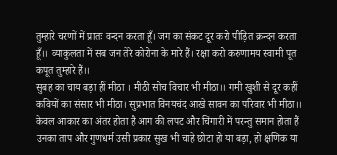तुम्हारे चरणों में प्रातः वन्दन करता हूँ। जग का संकट दूर करो पीड़ित क्रन्दन करता हूँ।। व्याकुलता में सब जन तेरे कोरोना के मारे हैं। रक्षा करो करुणामय स्वामी पूत कपूत तुम्हारे हैं।।
सुबह का चाय बड़ा हीं मीठा । मीठी सोच विचार भी मीठा।। गमी खुशी से दूर कहीं कवियों का संसार भी मीठा। सुप्रभात विनयचंद आखे सावन का परिवार भी मीठा।।
केवल आकार का अंतर होता है आग की लपट और चिंगारी में परन्तु समान होता हैं उनका ताप और गुणधर्म उसी प्रकार सुख भी चाहे छोटा हो या बड़ा, हो क्षणिक या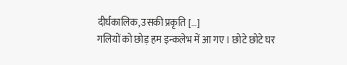दीर्घकालिक, उसकी प्रकृति […]
गलियों को छोड़ हम इन्कलेभ में आ गए। छोटे छोटे घर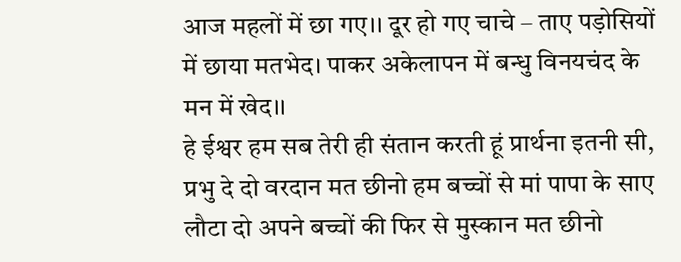आज महलों में छा गए।। दूर हो गए चाचे – ताए पड़ोसियों में छाया मतभेद। पाकर अकेलापन में बन्धु विनयचंद के मन में खेद।।
हे ईश्वर हम सब तेरी ही संतान करती हूं प्रार्थना इतनी सी, प्रभु दे दो वरदान मत छीनो हम बच्चों से मां पापा के साए लौटा दो अपने बच्चों की फिर से मुस्कान मत छीनो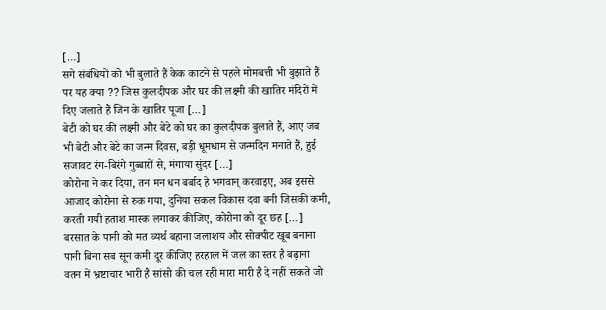[…]
सगे संबंधियों को भी बुलाते हैं केक काटने से पहले मोमबत्ती भी बुझाते हैं पर यह क्या ?? जिस कुलदीपक और घर की लक्ष्मी की खातिर मंदिरों में दिए जलाते हैं जिन के खातिर पूजा […]
बेटी को घर की लक्ष्मी और बेटे को घर का कुलदीपक बुलाते हैं, आए जब भी बेटी और बेटे का जन्म दिवस, बड़ी धूमधाम से जन्मदिन मनाते हैं, हुई सजावट रंग-बिरंगे गुब्बारों से, मंगाया सुंदर […]
कोरोना ने कर दिया, तन मन धन बर्बाद हे भगवान् करवाइए, अब इससे आजाद कोरोना से रुक गया, दुनिया सकल विकास दवा बनी जिसकी कमी, करती गयी हताश मास्क लगाकर कीजिए, कोरोना को दूर छह […]
बरसात के पानी को मत व्यर्थ बहाना जलाशय और सोक्पीट खूब बनाना पानी बिना सब सून कमी दूर कीजिए हरहाल में जल का स्तर है बढ़ाना
वतन में भ्रष्टाचार भारी है सांसो की चल रही मारा मारी है दे नहीं सकते जो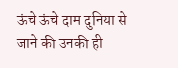ऊंचे ऊंचे दाम दुनिया से जाने की उनकी ही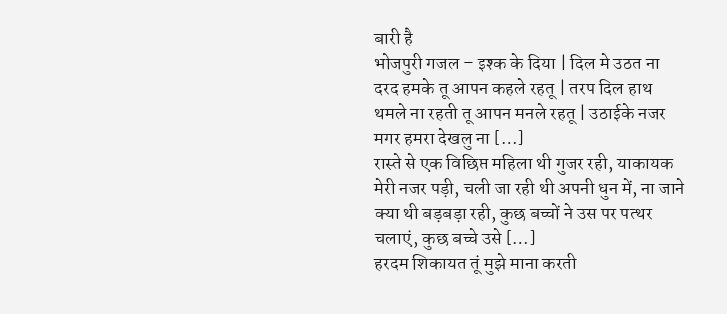बारी है
भोजपुरी गजल – इश्क के दिया | दिल मे उठत ना दरद हमके तू आपन कहले रहतू | तरप दिल हाथ थमले ना रहती तू आपन मनले रहतू | उठाईके नजर मगर हमरा देखलु ना […]
रास्ते से एक विछिप्त महिला थी गुजर रही, याकायक मेरी नजर पड़ी, चली जा रही थी अपनी धुन में, ना जाने क्या थी बड़बड़ा रही, कुछ बच्चों ने उस पर पत्थर चलाएं, कुछ बच्चे उसे […]
हरदम शिकायत तूं मुझे माना करती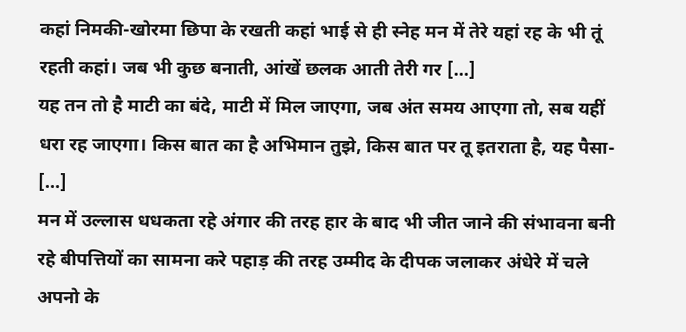कहां निमकी-खोरमा छिपा के रखती कहां भाई से ही स्नेह मन में तेरे यहां रह के भी तूं रहती कहां। जब भी कुछ बनाती, आंखें छलक आती तेरी गर […]
यह तन तो है माटी का बंदे, माटी में मिल जाएगा, जब अंत समय आएगा तो, सब यहीं धरा रह जाएगा। किस बात का है अभिमान तुझे, किस बात पर तू इतराता है, यह पैसा- […]
मन में उल्लास धधकता रहे अंगार की तरह हार के बाद भी जीत जाने की संभावना बनी रहे बीपत्तियों का सामना करे पहाड़ की तरह उम्मीद के दीपक जलाकर अंधेरे में चले अपनो के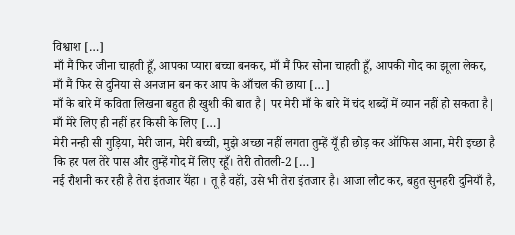विश्वाश […]
माँ मैं फिर जीना चाहती हूँ, आपका प्यारा बच्चा बनकर, माँ मैं फिर सोना चाहती हूँ, आपकी गोद का झूला लेकर, माँ मैं फिर से दुनिया से अनजान बन कर आप के आँचल की छाया […]
माँ के बारे में कविता लिखना बहुत ही खुशी की बात है| पर मेरी माँ के बारे में चंद शब्दों में व्यान नहीं हो सकता है| माँ मेरे लिए ही नहीं हर किसी के लिए […]
मेरी नन्ही सी गुड़िया, मेरी जान, मेरी बच्ची, मुझे अच्छा नहीं लगता तुम्हें यूँ ही छोड़ कर ऑफिस आना, मेरी इच्छा है कि हर पल तेरे पास और तुम्हें गोद में लिए रहूँ। तेरी तोतली-2 […]
नई रौशनी कर रही है तेरा इंतजार यॅंहा । तू है वहॉं, उसे भी तेरा इंतजार है। आजा लौट कर, बहुत सुनहरी दुनियाँ है,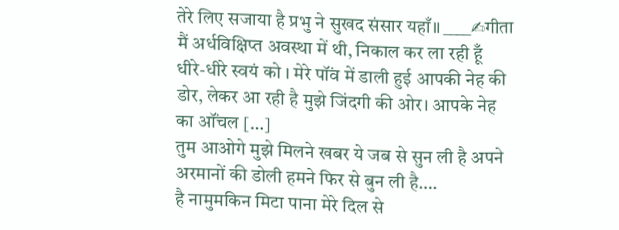तेरे लिए सजाया है प्रभु ने सुखद संसार यहाँ॥ ____✍गीता
मैं अर्धविक्षिप्त अवस्था में थी, निकाल कर ला रही हूँ धीरे-धीरे स्वयं को । मेरे पॉंव में डाली हुई आपकी नेह की डोर, लेकर आ रही है मुझे जिंदगी की ओर। आपके नेह का ऑंचल […]
तुम आओगे मुझे मिलने खबर ये जब से सुन ली है अपने अरमानों की डोली हमने फिर से बुन ली है….
है नामुमकिन मिटा पाना मेरे दिल से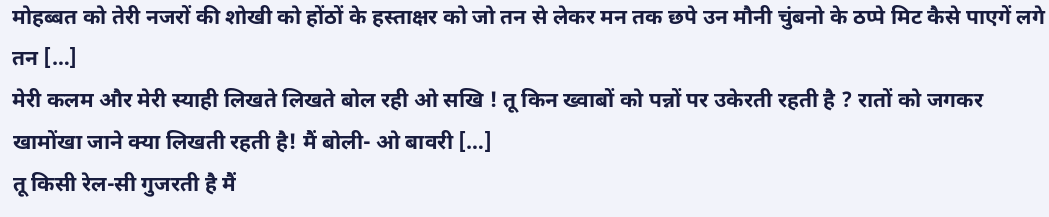मोहब्बत को तेरी नजरों की शोखी को होंठों के हस्ताक्षर को जो तन से लेकर मन तक छपे उन मौनी चुंबनो के ठप्पे मिट कैसे पाएगें लगे तन […]
मेरी कलम और मेरी स्याही लिखते लिखते बोल रही ओ सखि ! तू किन ख्वाबों को पन्नों पर उकेरती रहती है ? रातों को जगकर खामोंखा जाने क्या लिखती रहती है! मैं बोली- ओ बावरी […]
तू किसी रेल-सी गुजरती है मैं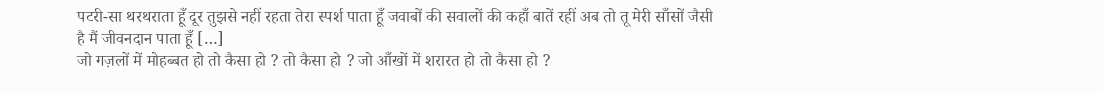पटरी-सा थरथराता हूँ दूर तुझसे नहीं रहता तेरा स्पर्श पाता हूँ जवाबों की सवालों की कहाँ बातें रहीं अब तो तू मेरी साँसों जैसी है मैं जीवनदान पाता हूँ […]
जो गज़लों में मोहब्बत हो तो कैसा हो ? तो कैसा हो ? जो आँखों में शरारत हो तो कैसा हो ?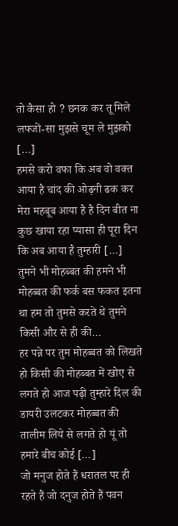तो कैसा हो ? छनक कर तू मिले लफ्जों-सा मुझसे चूम ले मुझको […]
हमसे करो वफा कि अब वो वक्त आया है चांद की ओढ़नी ढक कर मेरा महबूब आया है है दिन बीत ना कुछ खाया रहा प्यासा ही पूरा दिन कि अब आया है तुम्हारी […]
तुमने भी मोहब्बत की हमने भी मोहब्बत की फर्क बस फकत इतना था हम तो तुमसे करते थे तुमने किसी और से ही की…
हर पन्ने पर तुम मोहब्बत को लिखते हो किसी की मोहब्बत में खोए से लगते हो आज पढ़ी तुम्हारे दिल की डायरी उलटकर मोहब्बत की तालीम लिये से लगते हो यूं तो हमारे बीच कोई […]
जो मनुज होते हैं धरातल पर ही रहते हैं जो दनुज होते हैं पवन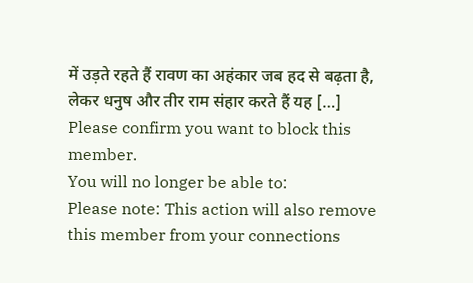में उड़ते रहते हैं रावण का अहंकार जब हद से बढ़ता है, लेकर धनुष और तीर राम संहार करते हैं यह […]
Please confirm you want to block this member.
You will no longer be able to:
Please note: This action will also remove this member from your connections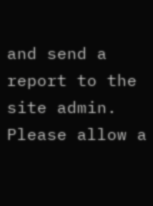and send a report to the site admin. Please allow a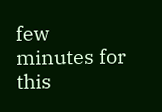few minutes for this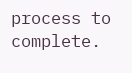process to complete.